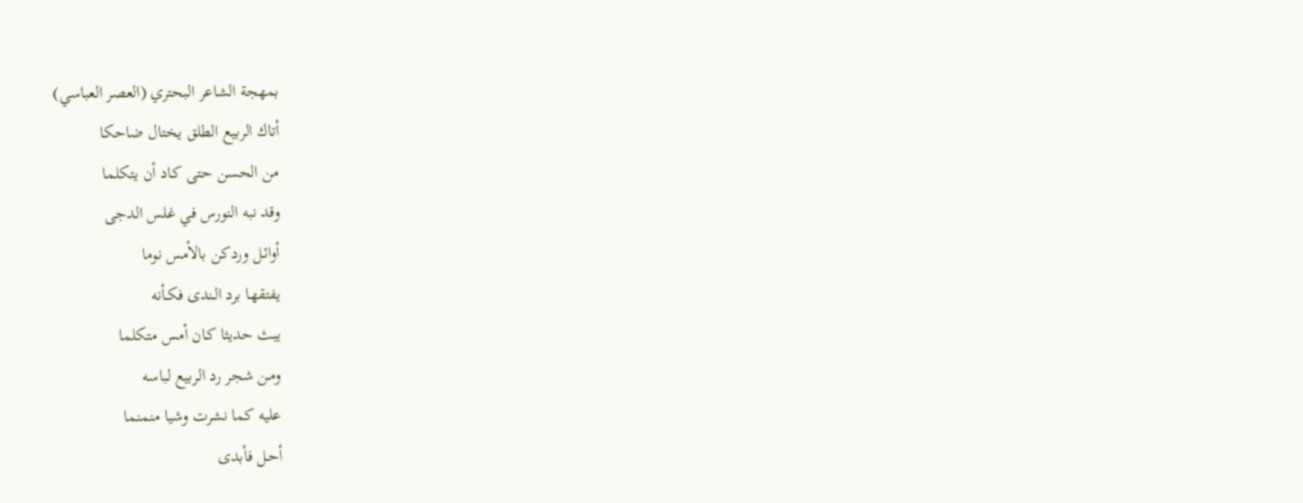بمهجة الشاعر البحتري (العصر العباسي)
أتاك الربيع الطلق يختال ضاحكا
من الحسن حتى كـاد أن يتكلما
وقد نبه النورس في غلس الدجى
أوائـل وردكن بالأمس نوما
يفتقهـا برد الـندى فكـأنه
يبث حديثا كـان أمس متكلما
ومـن شجر رد الربيع لباسه
عليه كما نشرت وشيا منمنما
أحـل فأبدى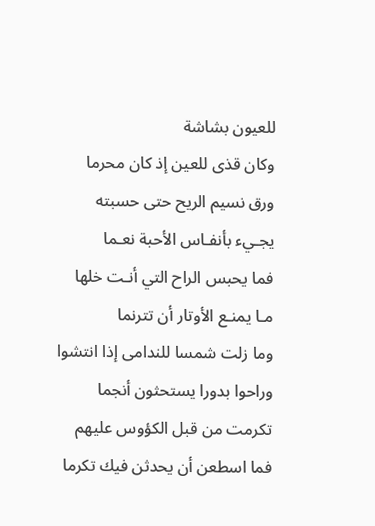للعيون بشاشة
وكان قذى للعين إذ كان محرما
ورق نسيم الريح حتى حسبته
يجـيء بأنفـاس الأحبة نعـما
فما يحبس الراح التي أنـت خلها
مـا يمنـع الأوتار أن تترنما
وما زلت شمسا للندامى إذا انتشوا
وراحوا بدورا يستحثون أنجما
تكرمت من قبل الكؤوس عليهم
فما اسطعن أن يحدثن فيك تكرما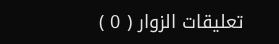تعليقات الزوار ( 0 )